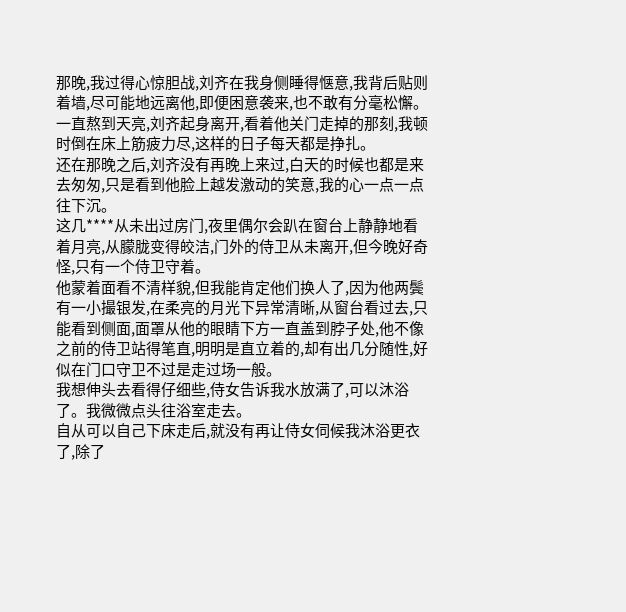那晚,我过得心惊胆战,刘齐在我身侧睡得惬意,我背后贴则着墙,尽可能地远离他,即便困意袭来,也不敢有分毫松懈。
一直熬到天亮,刘齐起身离开,看着他关门走掉的那刻,我顿时倒在床上筋疲力尽,这样的日子每天都是挣扎。
还在那晚之后,刘齐没有再晚上来过,白天的时候也都是来去匆匆,只是看到他脸上越发激动的笑意,我的心一点一点往下沉。
这几****从未出过房门,夜里偶尔会趴在窗台上静静地看着月亮,从朦胧变得皎洁,门外的侍卫从未离开,但今晚好奇怪,只有一个侍卫守着。
他蒙着面看不清样貌,但我能肯定他们换人了,因为他两鬓有一小撮银发,在柔亮的月光下异常清晰,从窗台看过去,只能看到侧面,面罩从他的眼睛下方一直盖到脖子处,他不像之前的侍卫站得笔直,明明是直立着的,却有出几分随性,好似在门口守卫不过是走过场一般。
我想伸头去看得仔细些,侍女告诉我水放满了,可以沐浴了。我微微点头往浴室走去。
自从可以自己下床走后,就没有再让侍女伺候我沐浴更衣了,除了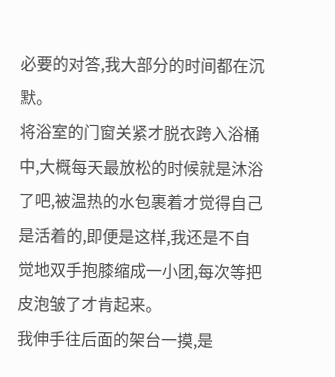必要的对答,我大部分的时间都在沉默。
将浴室的门窗关紧才脱衣跨入浴桶中,大概每天最放松的时候就是沐浴了吧,被温热的水包裹着才觉得自己是活着的,即便是这样,我还是不自觉地双手抱膝缩成一小团,每次等把皮泡皱了才肯起来。
我伸手往后面的架台一摸,是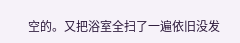空的。又把浴室全扫了一遍依旧没发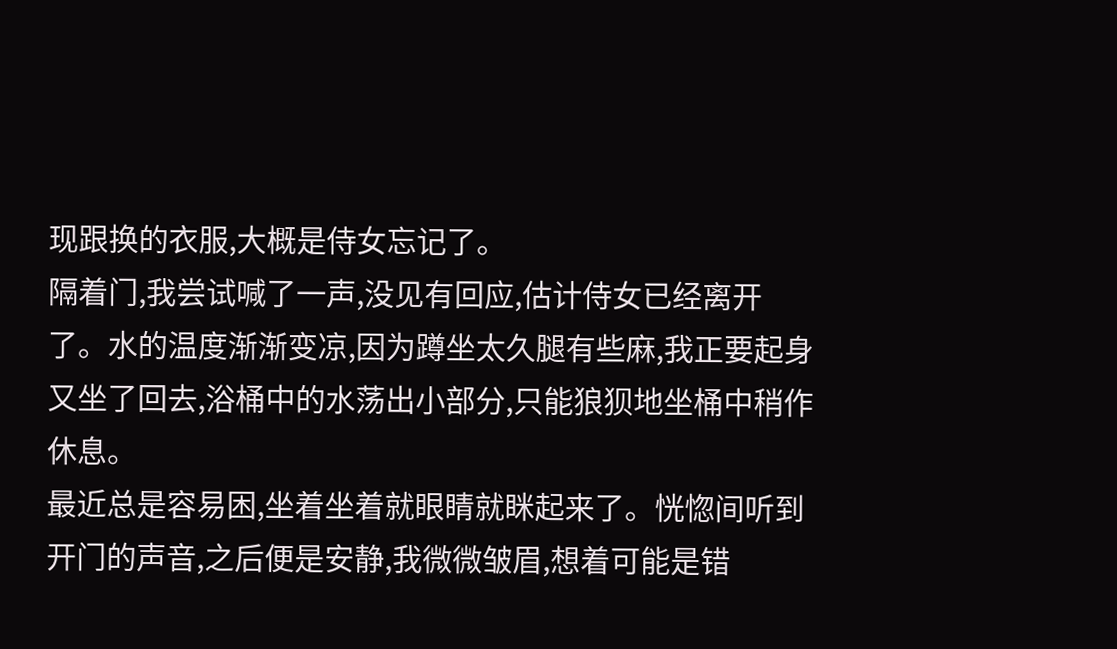现跟换的衣服,大概是侍女忘记了。
隔着门,我尝试喊了一声,没见有回应,估计侍女已经离开了。水的温度渐渐变凉,因为蹲坐太久腿有些麻,我正要起身又坐了回去,浴桶中的水荡出小部分,只能狼狈地坐桶中稍作休息。
最近总是容易困,坐着坐着就眼睛就眯起来了。恍惚间听到开门的声音,之后便是安静,我微微皱眉,想着可能是错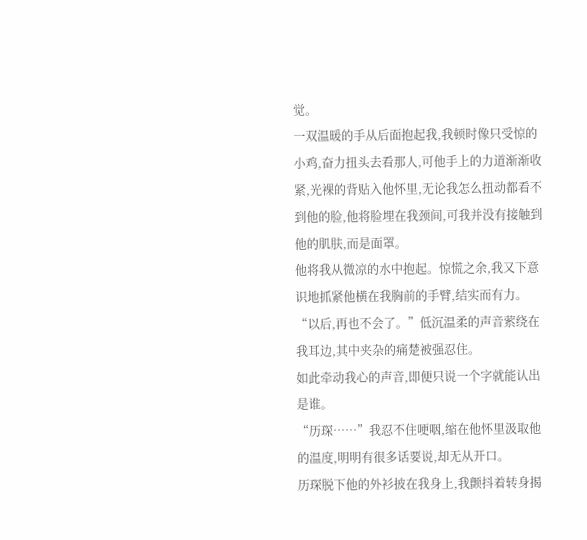觉。
一双温暖的手从后面抱起我,我顿时像只受惊的小鸡,奋力扭头去看那人,可他手上的力道渐渐收紧,光裸的背贴入他怀里,无论我怎么扭动都看不到他的脸,他将脸埋在我颈间,可我并没有接触到他的肌肤,而是面罩。
他将我从微凉的水中抱起。惊慌之余,我又下意识地抓紧他横在我胸前的手臂,结实而有力。
“以后,再也不会了。”低沉温柔的声音萦绕在我耳边,其中夹杂的痛楚被强忍住。
如此牵动我心的声音,即便只说一个字就能认出是谁。
“历琛……”我忍不住哽咽,缩在他怀里汲取他的温度,明明有很多话要说,却无从开口。
历琛脱下他的外衫披在我身上,我颤抖着转身揭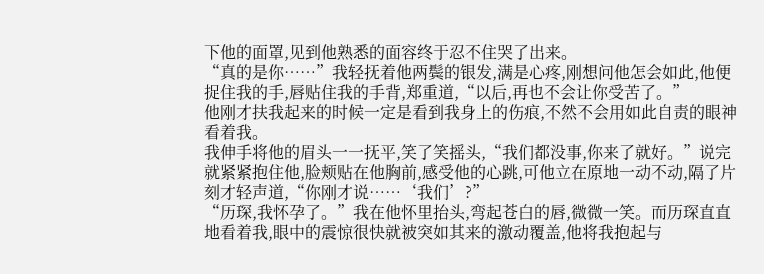下他的面罩,见到他熟悉的面容终于忍不住哭了出来。
“真的是你……”我轻抚着他两鬓的银发,满是心疼,刚想问他怎会如此,他便捉住我的手,唇贴住我的手背,郑重道,“以后,再也不会让你受苦了。”
他刚才扶我起来的时候一定是看到我身上的伤痕,不然不会用如此自责的眼神看着我。
我伸手将他的眉头一一抚平,笑了笑摇头,“我们都没事,你来了就好。”说完就紧紧抱住他,脸颊贴在他胸前,感受他的心跳,可他立在原地一动不动,隔了片刻才轻声道,“你刚才说……‘我们’?”
“历琛,我怀孕了。”我在他怀里抬头,弯起苍白的唇,微微一笑。而历琛直直地看着我,眼中的震惊很快就被突如其来的激动覆盖,他将我抱起与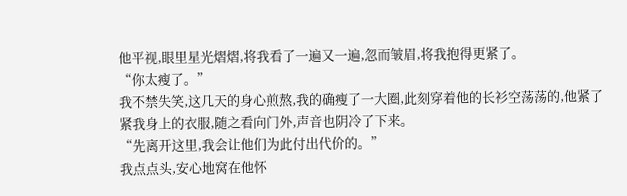他平视,眼里星光熠熠,将我看了一遍又一遍,忽而皱眉,将我抱得更紧了。
“你太瘦了。”
我不禁失笑,这几天的身心煎熬,我的确瘦了一大圈,此刻穿着他的长衫空荡荡的,他紧了紧我身上的衣服,随之看向门外,声音也阴冷了下来。
“先离开这里,我会让他们为此付出代价的。”
我点点头,安心地窝在他怀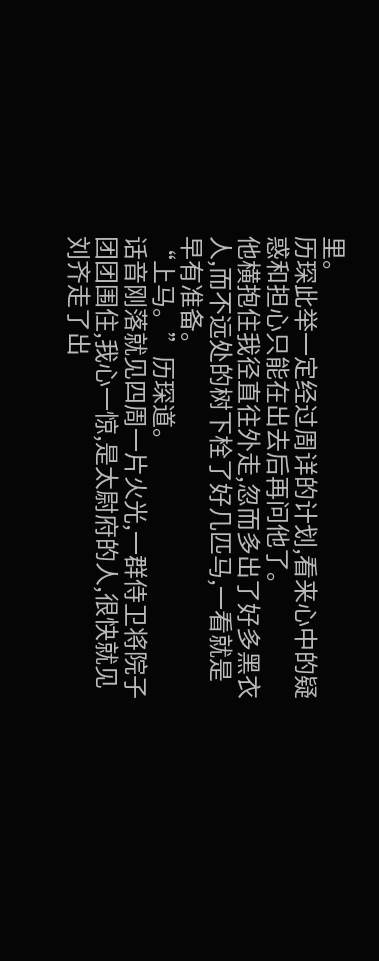里。
历琛此举一定经过周详的计划,看来心中的疑惑和担心只能在出去后再问他了。
他横抱住我径直往外走,忽而多出了好多黑衣人,而不远处的树下栓了好几匹马,一看就是早有准备。
“上马。”历琛道。
话音刚落就见四周一片火光,一群侍卫将院子团团围住,我心一惊,是太尉府的人,很快就见刘齐走了出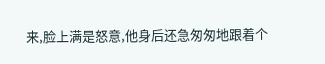来,脸上满是怒意,他身后还急匆匆地跟着个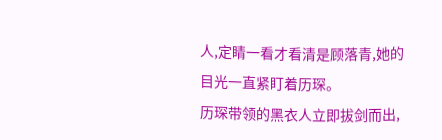人,定睛一看才看清是顾落青,她的目光一直紧盯着历琛。
历琛带领的黑衣人立即拔剑而出,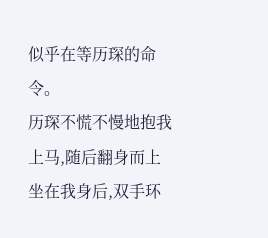似乎在等历琛的命令。
历琛不慌不慢地抱我上马,随后翻身而上坐在我身后,双手环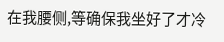在我腰侧,等确保我坐好了才冷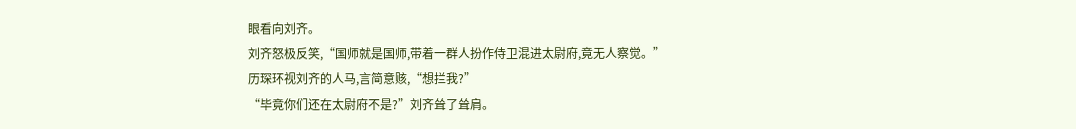眼看向刘齐。
刘齐怒极反笑,“国师就是国师,带着一群人扮作侍卫混进太尉府,竟无人察觉。”
历琛环视刘齐的人马,言简意赅,“想拦我?”
“毕竟你们还在太尉府不是?”刘齐耸了耸肩。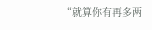“就算你有再多两